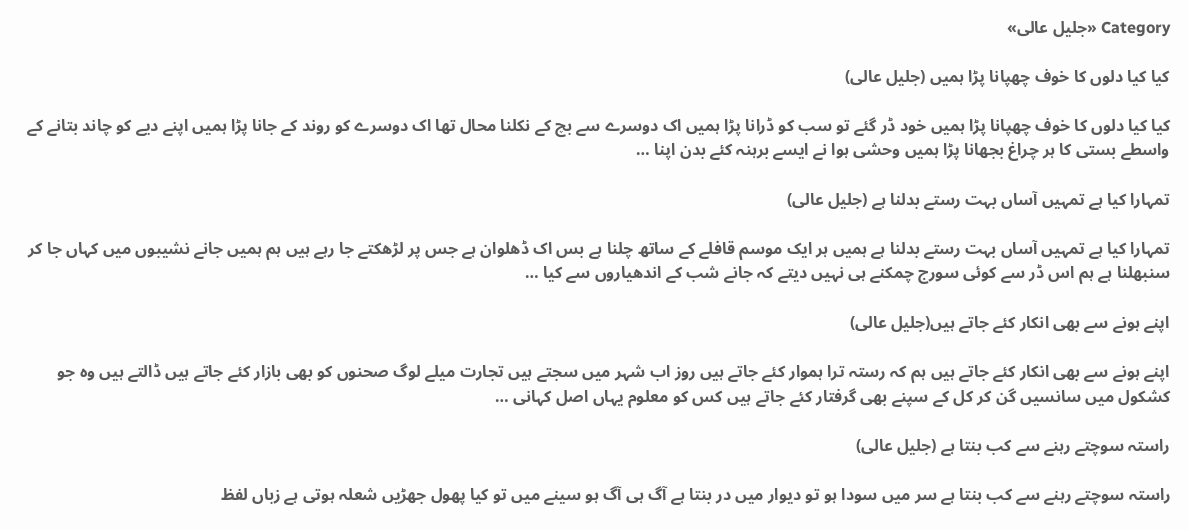Category «جلیل عالی»

کیا کیا دلوں کا خوف چھپانا پڑا ہمیں (جلیل عالی)

کیا کیا دلوں کا خوف چھپانا پڑا ہمیں خود ڈر گئے تو سب کو ڈرانا پڑا ہمیں اک دوسرے سے بچ کے نکلنا محال تھا اک دوسرے کو روند کے جانا پڑا ہمیں اپنے دیے کو چاند بتانے کے واسطے بستی کا ہر چراغ بجھانا پڑا ہمیں وحشی ہوا نے ایسے برہنہ کئے بدن اپنا …

تمہارا کیا ہے تمہیں آساں بہت رستے بدلنا ہے (جلیل عالی)

تمہارا کیا ہے تمہیں آساں بہت رستے بدلنا ہے ہمیں ہر ایک موسم قافلے کے ساتھ چلنا ہے بس اک ڈھلوان ہے جس پر لڑھکتے جا رہے ہیں ہم ہمیں جانے نشیبوں میں کہاں جا کر سنبھلنا ہے ہم اس ڈر سے کوئی سورج چمکنے ہی نہیں دیتے کہ جانے شب کے اندھیاروں سے کیا …

اپنے ہونے سے بھی انکار کئے جاتے ہیں(جلیل عالی)

اپنے ہونے سے بھی انکار کئے جاتے ہیں ہم کہ رستہ ترا ہموار کئے جاتے ہیں روز اب شہر میں سجتے ہیں تجارت میلے لوگ صحنوں کو بھی بازار کئے جاتے ہیں ڈالتے ہیں وہ جو کشکول میں سانسیں گن کر کل کے سپنے بھی گرفتار کئے جاتے ہیں کس کو معلوم یہاں اصل کہانی …

راستہ سوچتے رہنے سے کب بنتا ہے (جلیل عالی)

راستہ سوچتے رہنے سے کب بنتا ہے سر میں سودا ہو تو دیوار میں در بنتا ہے آگ ہی آگ ہو سینے میں تو کیا پھول جھڑیں شعلہ ہوتی ہے زباں لفظ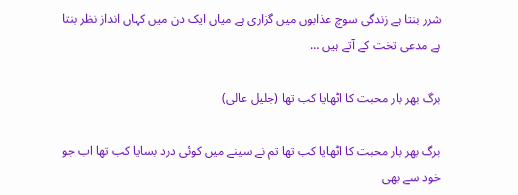شرر بنتا ہے زندگی سوچ عذابوں میں گزاری ہے میاں ایک دن میں کہاں انداز نظر بنتا ہے مدعی تخت کے آتے ہیں …

برگ بھر بار محبت کا اٹھایا کب تھا (جلیل عالی)

برگ بھر بار محبت کا اٹھایا کب تھا تم نے سینے میں کوئی درد بسایا کب تھا اب جو خود سے بھی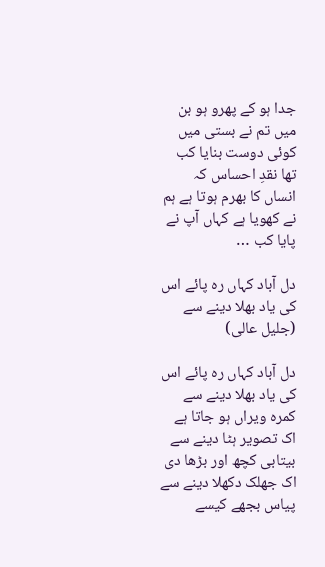جدا ہو کے پھرو ہو بن میں تم نے بستی میں کوئی دوست بنایا کب تھا نقدِ احساس کہ انساں کا بھرم ہوتا ہے ہم نے کھویا ہے کہاں آپ نے پایا کب …

دل آباد کہاں رہ پائے اس کی یاد بھلا دینے سے (جلیل عالی)

دل آباد کہاں رہ پائے اس کی یاد بھلا دینے سے کمرہ ویراں ہو جاتا ہے اک تصویر ہٹا دینے سے بیتابی کچھ اور بڑھا دی اک جھلک دکھلا دینے سے پیاس بجھے کیسے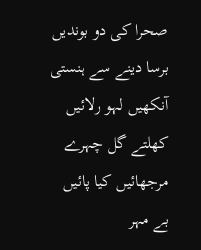صحرا کی دو بوندیں برسا دینے سے ہنستی آنکھیں لہو رلائیں کھلتے گل چہرے مرجھائیں کیا پائیں بے مہر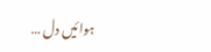ہوائیں دل …